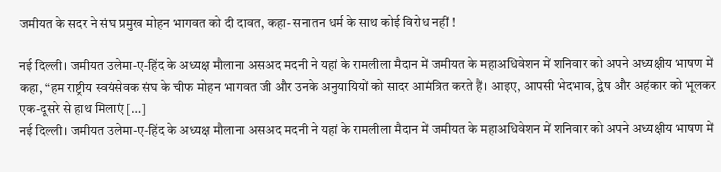जमीयत के सदर ने संघ प्रमुख मोहन भागवत को दी दावत, कहा- सनातन धर्म के साथ कोई विरोध नहीं !

नई दिल्ली। जमीयत उलेमा-ए-हिंद के अध्यक्ष मौलाना असअद मदनी ने यहां के रामलीला मैदान में जमीयत के महाअधिवेशन में शनिवार को अपने अध्यक्षीय भाषण में कहा, “हम राष्ट्रीय स्वयंसेवक संघ के चीफ मोहन भागवत जी और उनके अनुयायियों को सादर आमंत्रित करते हैं। आइए, आपसी भेदभाव, द्वेष और अहंकार को भूलकर एक-दूसरे से हाथ मिलाएं […]
नई दिल्ली। जमीयत उलेमा-ए-हिंद के अध्यक्ष मौलाना असअद मदनी ने यहां के रामलीला मैदान में जमीयत के महाअधिवेशन में शनिवार को अपने अध्यक्षीय भाषण में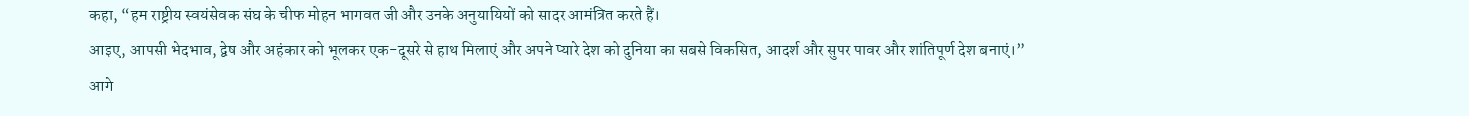कहा, “हम राष्ट्रीय स्वयंसेवक संघ के चीफ मोहन भागवत जी और उनके अनुयायियों को सादर आमंत्रित करते हैं।
आइए, आपसी भेदभाव, द्वेष और अहंकार को भूलकर एक-दूसरे से हाथ मिलाएं और अपने प्यारे देश को दुनिया का सबसे विकसित, आदर्श और सुपर पावर और शांतिपूर्ण देश बनाएं।”
आगे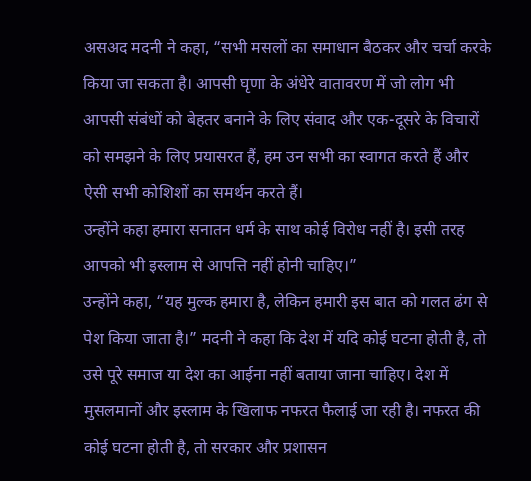असअद मदनी ने कहा, “सभी मसलों का समाधान बैठकर और चर्चा करके किया जा सकता है। आपसी घृणा के अंधेरे वातावरण में जो लोग भी आपसी संबंधों को बेहतर बनाने के लिए संवाद और एक-दूसरे के विचारों को समझने के लिए प्रयासरत हैं, हम उन सभी का स्वागत करते हैं और ऐसी सभी कोशिशों का समर्थन करते हैं।
उन्होंने कहा हमारा सनातन धर्म के साथ कोई विरोध नहीं है। इसी तरह आपको भी इस्लाम से आपत्ति नहीं होनी चाहिए।”
उन्होंने कहा, “यह मुल्क हमारा है, लेकिन हमारी इस बात को गलत ढंग से पेश किया जाता है।” मदनी ने कहा कि देश में यदि कोई घटना होती है, तो उसे पूरे समाज या देश का आईना नहीं बताया जाना चाहिए। देश में मुसलमानों और इस्लाम के खिलाफ नफरत फैलाई जा रही है। नफरत की कोई घटना होती है, तो सरकार और प्रशासन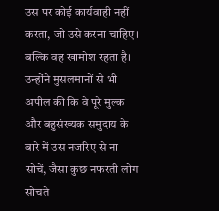उस पर कोई कार्यवाही नहीं करता, जो उसे करना चाहिए। बल्कि वह खामोश रहता है। उन्होंने मुसलमानों से भी अपील की कि वे पूरे मुल्क और बहुसंख्यक समुदाय के बारे में उस नजरिए से ना सोचें, जैसा कुछ नफरती लोग सोचते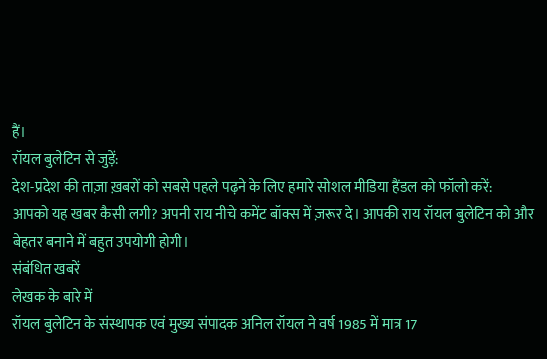हैं।
रॉयल बुलेटिन से जुड़ें:
देश-प्रदेश की ताज़ा ख़बरों को सबसे पहले पढ़ने के लिए हमारे सोशल मीडिया हैंडल को फॉलो करें:
आपको यह खबर कैसी लगी? अपनी राय नीचे कमेंट बॉक्स में ज़रूर दे। आपकी राय रॉयल बुलेटिन को और बेहतर बनाने में बहुत उपयोगी होगी।
संबंधित खबरें
लेखक के बारे में
रॉयल बुलेटिन के संस्थापक एवं मुख्य संपादक अनिल रॉयल ने वर्ष 1985 में मात्र 17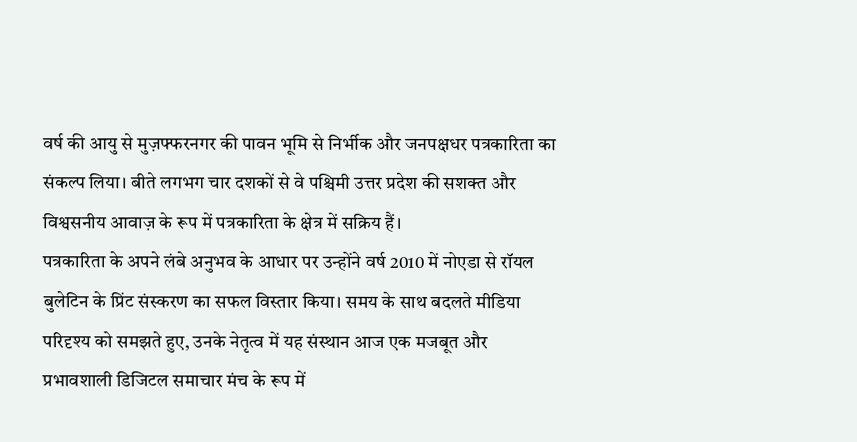वर्ष की आयु से मुज़फ्फरनगर की पावन भूमि से निर्भीक और जनपक्षधर पत्रकारिता का संकल्प लिया। बीते लगभग चार दशकों से वे पश्चिमी उत्तर प्रदेश की सशक्त और विश्वसनीय आवाज़ के रूप में पत्रकारिता के क्षेत्र में सक्रिय हैं।
पत्रकारिता के अपने लंबे अनुभव के आधार पर उन्होंने वर्ष 2010 में नोएडा से रॉयल बुलेटिन के प्रिंट संस्करण का सफल विस्तार किया। समय के साथ बदलते मीडिया परिदृश्य को समझते हुए, उनके नेतृत्व में यह संस्थान आज एक मजबूत और प्रभावशाली डिजिटल समाचार मंच के रूप में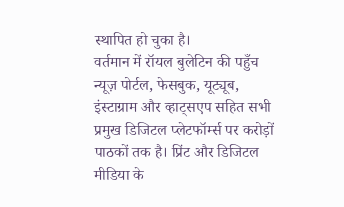स्थापित हो चुका है।
वर्तमान में रॉयल बुलेटिन की पहुँच न्यूज़ पोर्टल, फेसबुक, यूट्यूब, इंस्टाग्राम और व्हाट्सएप सहित सभी प्रमुख डिजिटल प्लेटफॉर्म्स पर करोड़ों पाठकों तक है। प्रिंट और डिजिटल मीडिया के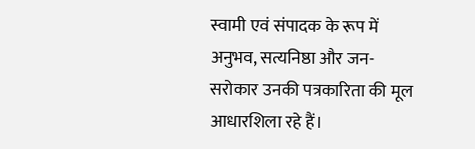स्वामी एवं संपादक के रूप में अनुभव, सत्यनिष्ठा और जन-सरोकार उनकी पत्रकारिता की मूल आधारशिला रहे हैं।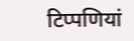टिप्पणियां